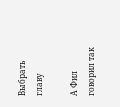Выбрать главу

А Фил говорил так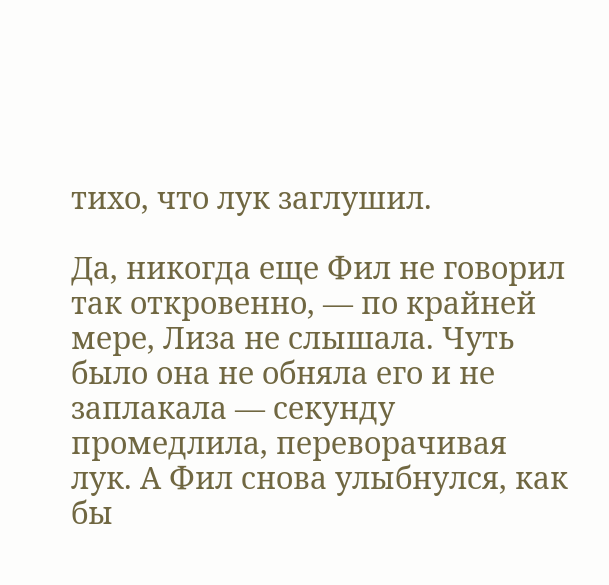тихо, что лук заглушил.

Да, никогда еще Фил не говорил так откровенно, — по крайней мере, Лиза не слышала. Чуть было она не обняла его и не заплакала — секунду промедлила, переворачивая лук. А Фил снова улыбнулся, как бы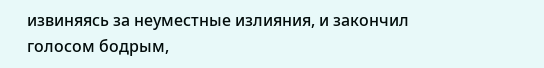извиняясь за неуместные излияния, и закончил голосом бодрым,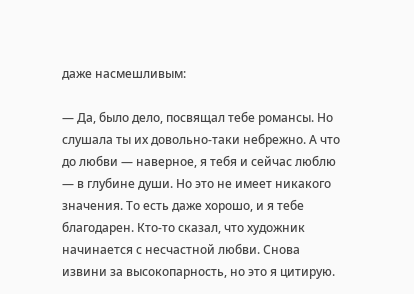даже насмешливым:

— Да, было дело, посвящал тебе романсы. Но слушала ты их довольно-таки небрежно. А что до любви — наверное, я тебя и сейчас люблю — в глубине души. Но это не имеет никакого значения. То есть даже хорошо, и я тебе благодарен. Кто-то сказал, что художник начинается с несчастной любви. Снова извини за высокопарность, но это я цитирую.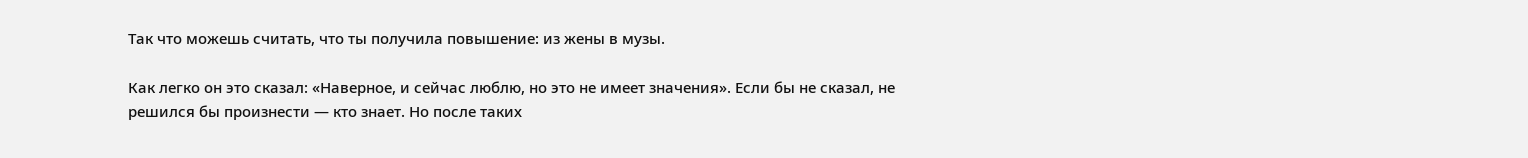Так что можешь считать, что ты получила повышение: из жены в музы.

Как легко он это сказал: «Наверное, и сейчас люблю, но это не имеет значения». Если бы не сказал, не решился бы произнести — кто знает. Но после таких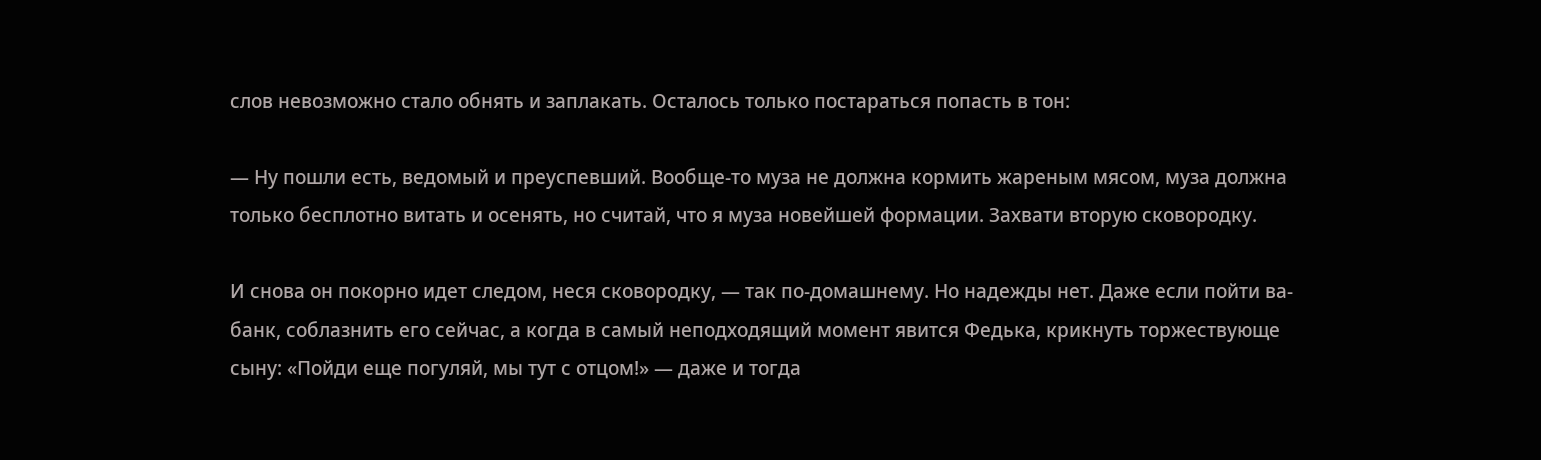слов невозможно стало обнять и заплакать. Осталось только постараться попасть в тон:

— Ну пошли есть, ведомый и преуспевший. Вообще-то муза не должна кормить жареным мясом, муза должна только бесплотно витать и осенять, но считай, что я муза новейшей формации. Захвати вторую сковородку.

И снова он покорно идет следом, неся сковородку, — так по-домашнему. Но надежды нет. Даже если пойти ва-банк, соблазнить его сейчас, а когда в самый неподходящий момент явится Федька, крикнуть торжествующе сыну: «Пойди еще погуляй, мы тут с отцом!» — даже и тогда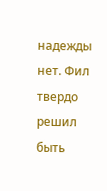надежды нет. Фил твердо решил быть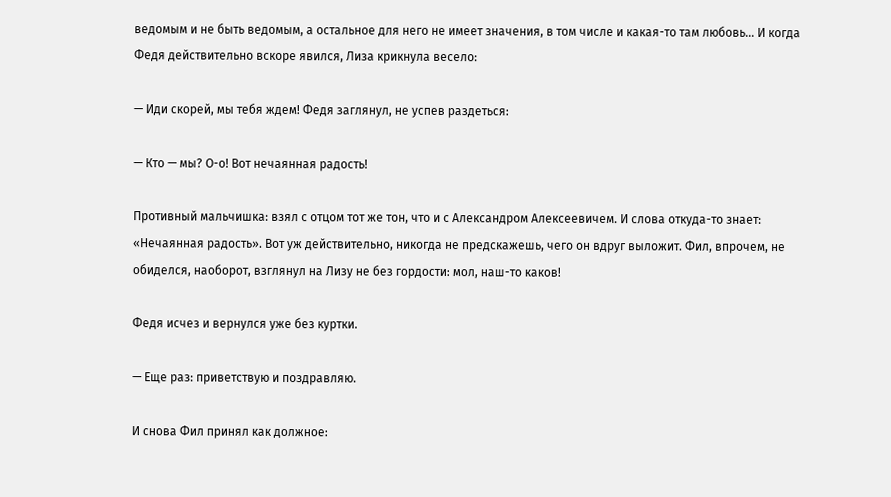ведомым и не быть ведомым, а остальное для него не имеет значения, в том числе и какая-то там любовь… И когда Федя действительно вскоре явился, Лиза крикнула весело:

— Иди скорей, мы тебя ждем! Федя заглянул, не успев раздеться:

— Кто — мы? О-о! Вот нечаянная радость!

Противный мальчишка: взял с отцом тот же тон, что и с Александром Алексеевичем. И слова откуда-то знает: «Нечаянная радость». Вот уж действительно, никогда не предскажешь, чего он вдруг выложит. Фил, впрочем, не обиделся, наоборот, взглянул на Лизу не без гордости: мол, наш-то каков!

Федя исчез и вернулся уже без куртки.

— Еще раз: приветствую и поздравляю.

И снова Фил принял как должное: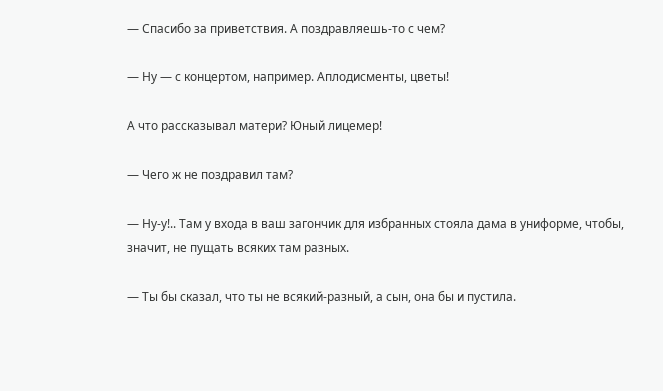— Спасибо за приветствия. А поздравляешь-то с чем?

— Ну — с концертом, например. Аплодисменты, цветы!

А что рассказывал матери? Юный лицемер!

— Чего ж не поздравил там?

— Ну-у!.. Там у входа в ваш загончик для избранных стояла дама в униформе, чтобы, значит, не пущать всяких там разных.

— Ты бы сказал, что ты не всякий-разный, а сын, она бы и пустила.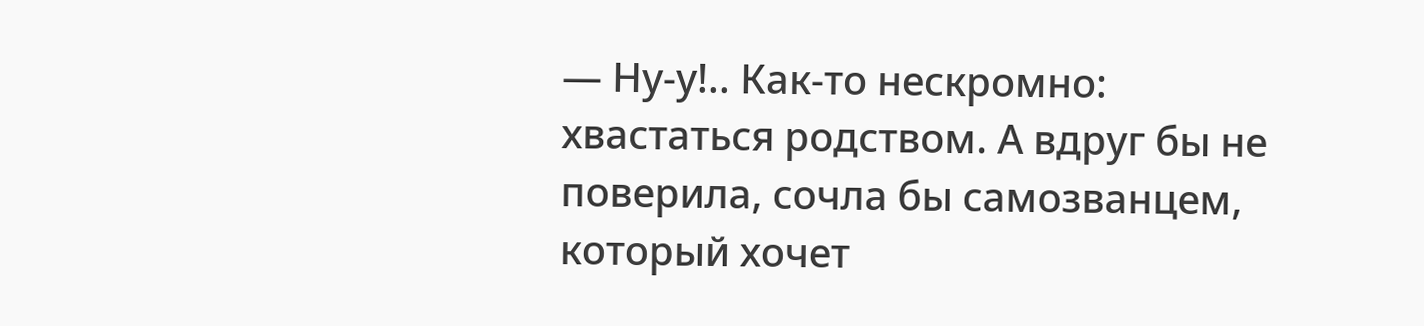— Ну-у!.. Как-то нескромно: хвастаться родством. А вдруг бы не поверила, сочла бы самозванцем, который хочет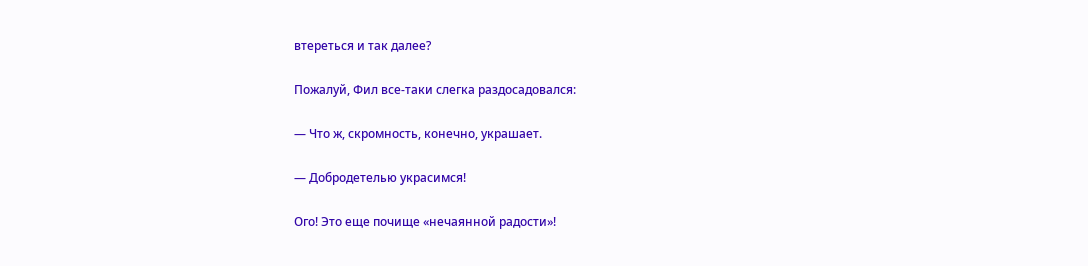втереться и так далее?

Пожалуй, Фил все-таки слегка раздосадовался:

— Что ж, скромность, конечно, украшает.

— Добродетелью украсимся!

Ого! Это еще почище «нечаянной радости»!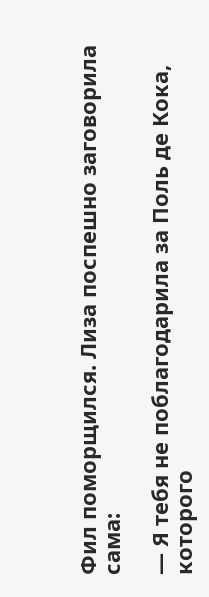Фил поморщился. Лиза поспешно заговорила сама:

— Я тебя не поблагодарила за Поль де Кока, которого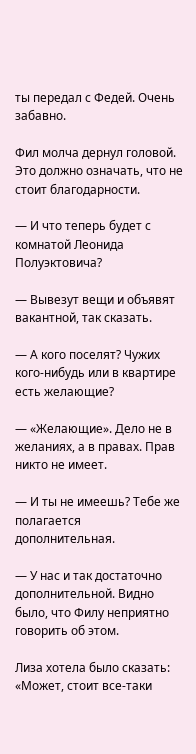ты передал с Федей. Очень забавно.

Фил молча дернул головой. Это должно означать, что не стоит благодарности.

— И что теперь будет с комнатой Леонида Полуэктовича?

— Вывезут вещи и объявят вакантной, так сказать.

— А кого поселят? Чужих кого-нибудь или в квартире есть желающие?

— «Желающие». Дело не в желаниях, а в правах. Прав никто не имеет.

— И ты не имеешь? Тебе же полагается дополнительная.

— У нас и так достаточно дополнительной. Видно было, что Филу неприятно говорить об этом.

Лиза хотела было сказать: «Может, стоит все-таки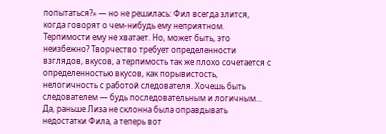попытаться?» — но не решилась: Фил всегда злится, когда говорят о чем-нибудь ему неприятном. Терпимости ему не хватает. Но, может быть, это неизбежно? Творчество требует определенности взглядов, вкусов, а терпимость так же плохо сочетается с определенностью вкусов, как порывистость, нелогичность с работой следователя. Хочешь быть следователем — будь последовательным и логичным… Да, раньше Лиза не склонна была оправдывать недостатки Фила, а теперь вот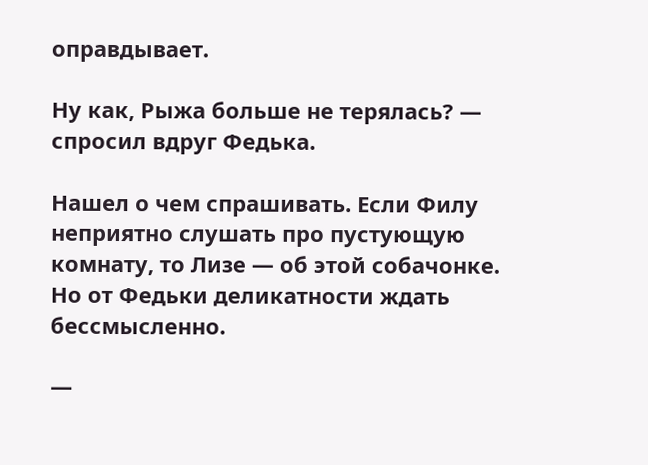оправдывает.

Ну как, Рыжа больше не терялась? — спросил вдруг Федька.

Нашел о чем спрашивать. Если Филу неприятно слушать про пустующую комнату, то Лизе — об этой собачонке. Но от Федьки деликатности ждать бессмысленно.

—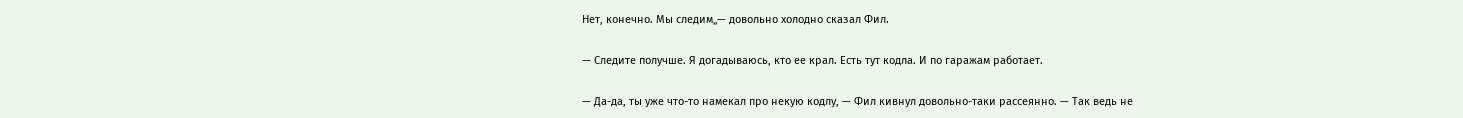Нет, конечно. Мы следим„— довольно холодно сказал Фил.

— Следите получше. Я догадываюсь, кто ее крал. Есть тут кодла. И по гаражам работает.

— Да-да, ты уже что-то намекал про некую кодлу, — Фил кивнул довольно-таки рассеянно. — Так ведь не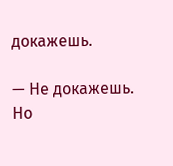докажешь.

— Не докажешь. Но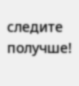следите получше!